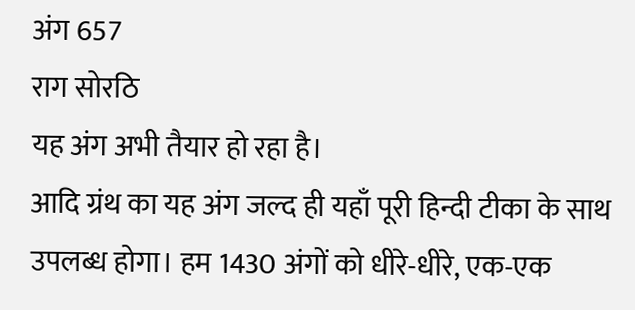अंग 657
राग सोरठि
यह अंग अभी तैयार हो रहा है।
आदि ग्रंथ का यह अंग जल्द ही यहाँ पूरी हिन्दी टीका के साथ उपलब्ध होगा। हम 1430 अंगों को धीरे-धीरे, एक-एक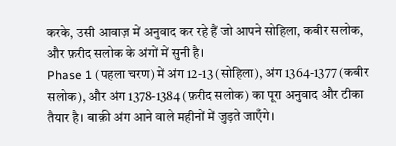करके, उसी आवाज़ में अनुवाद कर रहे हैं जो आपने सोहिला, कबीर सलोक, और फ़रीद सलोक के अंगों में सुनी है।
Phase 1 (पहला चरण) में अंग 12-13 (सोहिला), अंग 1364-1377 (कबीर सलोक), और अंग 1378-1384 (फ़रीद सलोक) का पूरा अनुवाद और टीका तैयार है। बाक़ी अंग आने वाले महीनों में जुड़ते जाएँगे।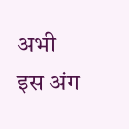अभी इस अंग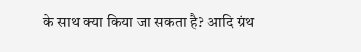के साथ क्या किया जा सकता है? आदि ग्रंथ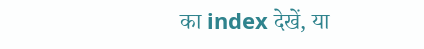का index देखें, या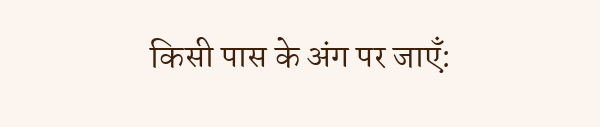किसी पास के अंग पर जाएँ: